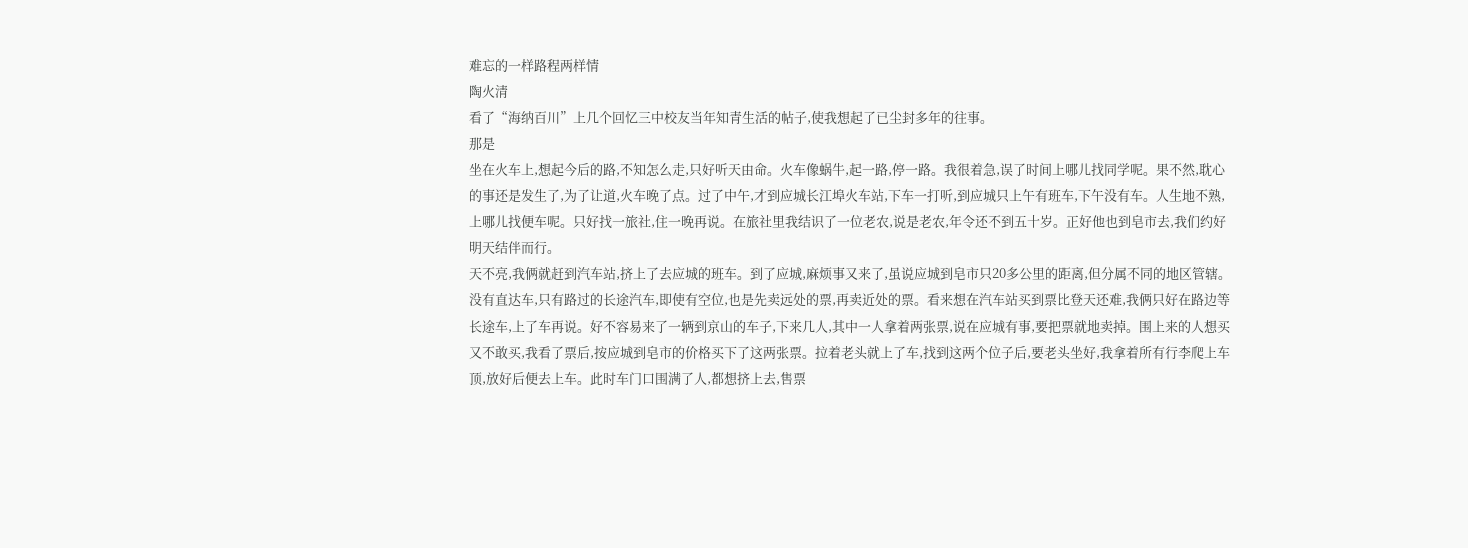难忘的一样路程两样情
陶火清
看了“海纳百川”上几个回忆三中校友当年知青生活的帖子,使我想起了已尘封多年的往事。
那是
坐在火车上,想起今后的路,不知怎么走,只好听天由命。火车像蜗牛,起一路,停一路。我很着急,误了时间上哪儿找同学呢。果不然,耽心的事还是发生了,为了让道,火车晚了点。过了中午,才到应城长江埠火车站,下车一打听,到应城只上午有班车,下午没有车。人生地不熟,上哪儿找便车呢。只好找一旅社,住一晚再说。在旅社里我结识了一位老农,说是老农,年令还不到五十岁。正好他也到皂市去,我们约好明天结伴而行。
天不亮,我俩就赶到汽车站,挤上了去应城的班车。到了应城,麻烦事又来了,虽说应城到皂市只20多公里的距离,但分属不同的地区管辖。没有直达车,只有路过的长途汽车,即使有空位,也是先卖远处的票,再卖近处的票。看来想在汽车站买到票比登天还难,我俩只好在路边等长途车,上了车再说。好不容易来了一辆到京山的车子,下来几人,其中一人拿着两张票,说在应城有事,要把票就地卖掉。围上来的人想买又不敢买,我看了票后,按应城到皂市的价格买下了这两张票。拉着老头就上了车,找到这两个位子后,要老头坐好,我拿着所有行李爬上车顶,放好后便去上车。此时车门口围满了人,都想挤上去,售票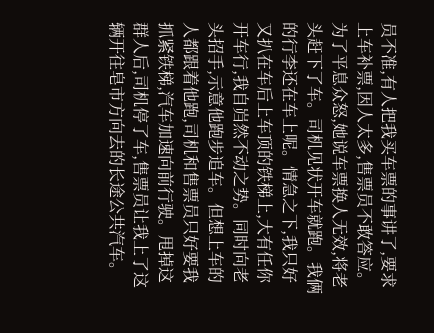员不准,有人把我买车票的事讲了,要求上车补票,因人太多,售票员不敢答应。为了平息众怒,她说车票换人无效,将老头赶下了车。司机见状开车就跑。我俩的行李还在车上呢。情急之下,我只好又扒在车后上车顶的铁梯上,大有任你开车行,我自岿然不动之势。同时向老头招手,示意他跑步追车。但想上车的人都跟着他跑,司机和售票员只好要我抓紧铁梯,汽车加速向前行驶。甩掉这群人后,司机停了车,售票员让我上了这辆开往皂市方向去的长途公共汽车。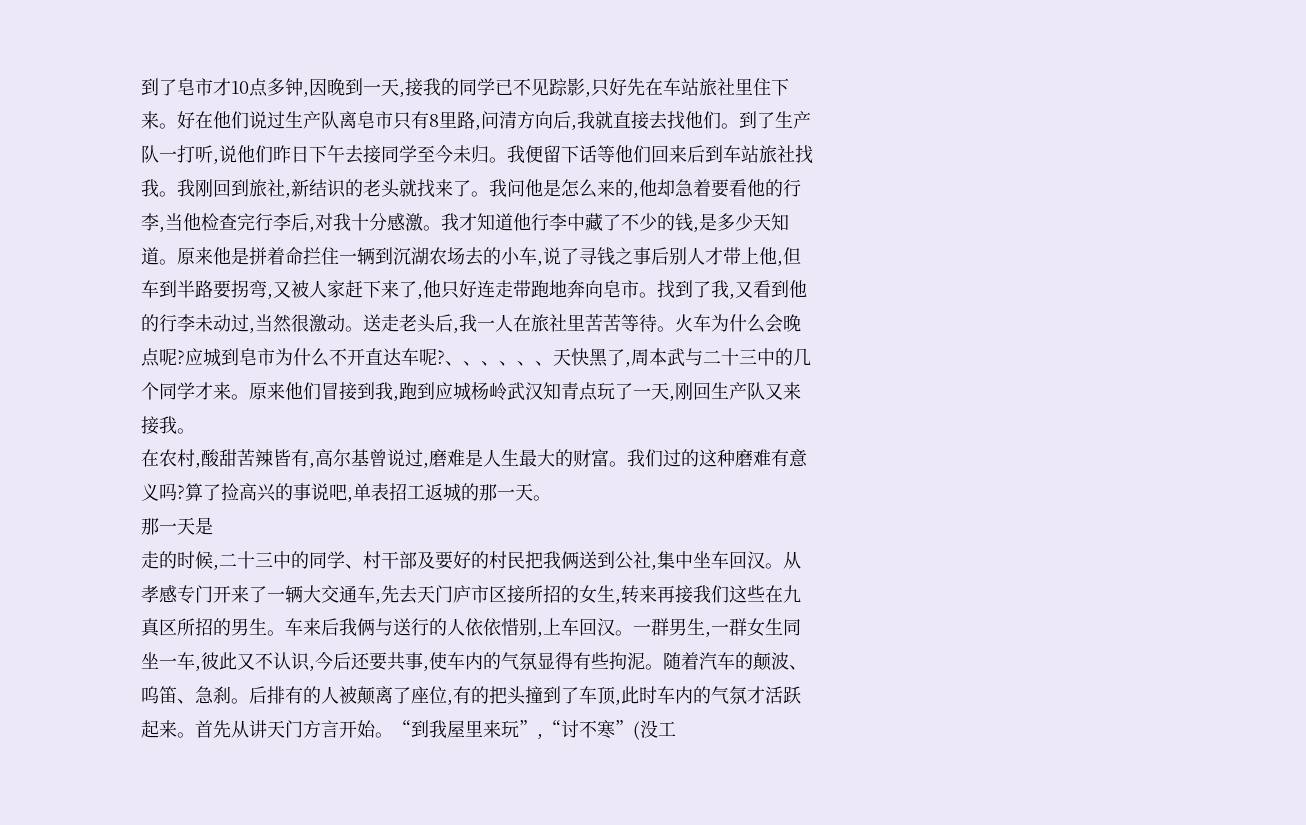到了皂市才10点多钟,因晚到一天,接我的同学已不见踪影,只好先在车站旅社里住下来。好在他们说过生产队离皂市只有8里路,问清方向后,我就直接去找他们。到了生产队一打听,说他们昨日下午去接同学至今未归。我便留下话等他们回来后到车站旅社找我。我刚回到旅社,新结识的老头就找来了。我问他是怎么来的,他却急着要看他的行李,当他检查完行李后,对我十分感激。我才知道他行李中藏了不少的钱,是多少天知道。原来他是拼着命拦住一辆到沉湖农场去的小车,说了寻钱之事后别人才带上他,但车到半路要拐弯,又被人家赶下来了,他只好连走带跑地奔向皂市。找到了我,又看到他的行李未动过,当然很激动。送走老头后,我一人在旅社里苦苦等待。火车为什么会晚点呢?应城到皂市为什么不开直达车呢?、、、、、、天快黑了,周本武与二十三中的几个同学才来。原来他们冒接到我,跑到应城杨岭武汉知青点玩了一天,刚回生产队又来接我。
在农村,酸甜苦辣皆有,高尔基曾说过,磨难是人生最大的财富。我们过的这种磨难有意义吗?算了捡高兴的事说吧,单表招工返城的那一天。
那一天是
走的时候,二十三中的同学、村干部及要好的村民把我俩送到公社,集中坐车回汉。从孝感专门开来了一辆大交通车,先去天门庐市区接所招的女生,转来再接我们这些在九真区所招的男生。车来后我俩与送行的人依依惜别,上车回汉。一群男生,一群女生同坐一车,彼此又不认识,今后还要共事,使车内的气氛显得有些拘泥。随着汽车的颠波、呜笛、急刹。后排有的人被颠离了座位,有的把头撞到了车顶,此时车内的气氛才活跃起来。首先从讲天门方言开始。“到我屋里来玩”,“讨不寒”(没工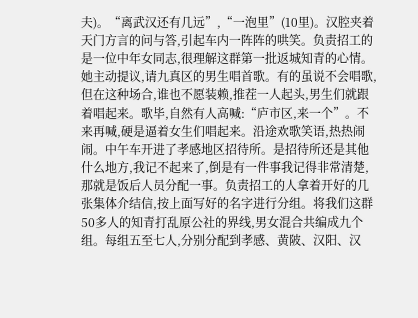夫)。“离武汉还有几远”,“一泡里”(10里)。汉腔夹着天门方言的问与答,引起车内一阵阵的哄笑。负责招工的是一位中年女同志,很理解这群第一批返城知青的心情。她主动提议,请九真区的男生唱首歌。有的虽说不会唱歌,但在这种场合,谁也不愿装赖,推茬一人起头,男生们就跟着唱起来。歌毕,自然有人高喊:“庐市区,来一个”。不来再喊,硬是逼着女生们唱起来。沿途欢歌笑语,热热闹闹。中午车开进了孝感地区招待所。是招待所还是其他什么地方,我记不起来了,倒是有一件事我记得非常清楚,那就是饭后人员分配一事。负责招工的人拿着开好的几张集体介结信,按上面写好的名字进行分组。将我们这群50多人的知青打乱原公社的界线,男女混合共编成九个组。每组五至七人,分别分配到孝感、黄陂、汉阳、汉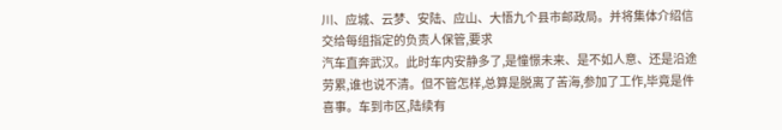川、应城、云梦、安陆、应山、大悟九个县市邮政局。并将集体介绍信交给每组指定的负责人保管,要求
汽车直奔武汉。此时车内安静多了,是憧憬未来、是不如人意、还是沿途劳累,谁也说不清。但不管怎样,总算是脱离了苦海,参加了工作,毕竟是件喜事。车到市区,陆续有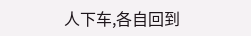人下车,各自回到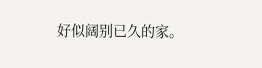好似阔别已久的家。